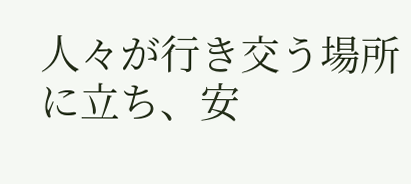人々が行き交う場所に立ち、安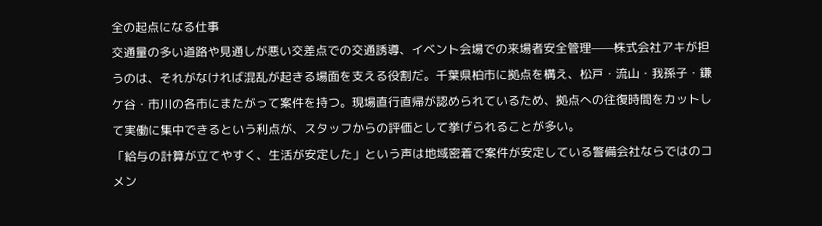全の起点になる仕事
交通量の多い道路や見通しが悪い交差点での交通誘導、イベント会場での来場者安全管理——株式会社アキが担うのは、それがなければ混乱が起きる場面を支える役割だ。千葉県柏市に拠点を構え、松戸・流山・我孫子・鎌ケ谷・市川の各市にまたがって案件を持つ。現場直行直帰が認められているため、拠点への往復時間をカットして実働に集中できるという利点が、スタッフからの評価として挙げられることが多い。
「給与の計算が立てやすく、生活が安定した」という声は地域密着で案件が安定している警備会社ならではのコメン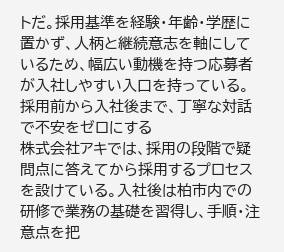トだ。採用基準を経験・年齢・学歴に置かず、人柄と継続意志を軸にしているため、幅広い動機を持つ応募者が入社しやすい入口を持っている。
採用前から入社後まで、丁寧な対話で不安をゼロにする
株式会社アキでは、採用の段階で疑問点に答えてから採用するプロセスを設けている。入社後は柏市内での研修で業務の基礎を習得し、手順・注意点を把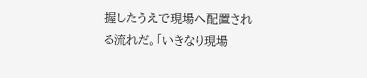握したうえで現場へ配置される流れだ。「いきなり現場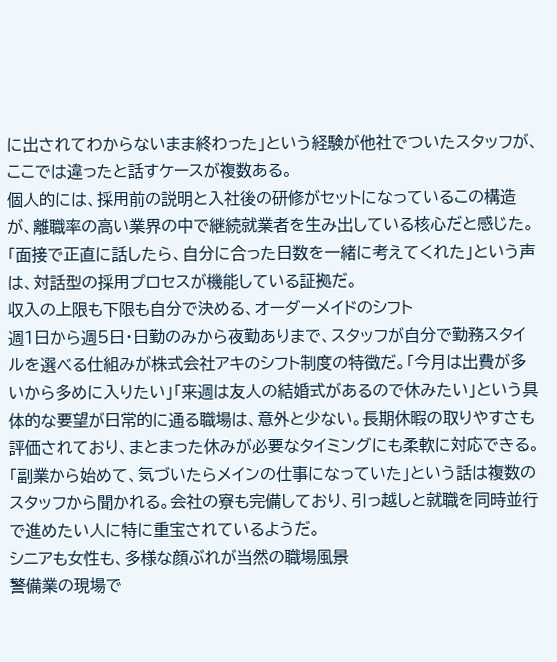に出されてわからないまま終わった」という経験が他社でついたスタッフが、ここでは違ったと話すケースが複数ある。
個人的には、採用前の説明と入社後の研修がセットになっているこの構造が、離職率の高い業界の中で継続就業者を生み出している核心だと感じた。「面接で正直に話したら、自分に合った日数を一緒に考えてくれた」という声は、対話型の採用プロセスが機能している証拠だ。
収入の上限も下限も自分で決める、オーダーメイドのシフト
週1日から週5日・日勤のみから夜勤ありまで、スタッフが自分で勤務スタイルを選べる仕組みが株式会社アキのシフト制度の特徴だ。「今月は出費が多いから多めに入りたい」「来週は友人の結婚式があるので休みたい」という具体的な要望が日常的に通る職場は、意外と少ない。長期休暇の取りやすさも評価されており、まとまった休みが必要なタイミングにも柔軟に対応できる。
「副業から始めて、気づいたらメインの仕事になっていた」という話は複数のスタッフから聞かれる。会社の寮も完備しており、引っ越しと就職を同時並行で進めたい人に特に重宝されているようだ。
シニアも女性も、多様な顔ぶれが当然の職場風景
警備業の現場で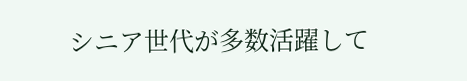シニア世代が多数活躍して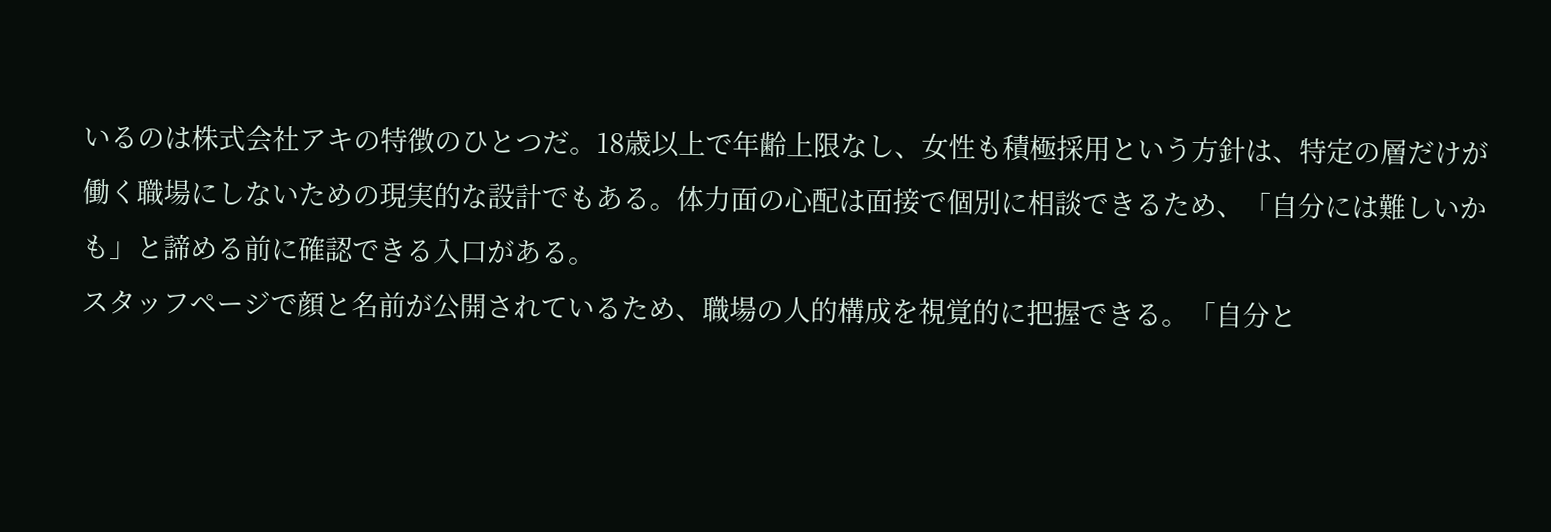いるのは株式会社アキの特徴のひとつだ。18歳以上で年齢上限なし、女性も積極採用という方針は、特定の層だけが働く職場にしないための現実的な設計でもある。体力面の心配は面接で個別に相談できるため、「自分には難しいかも」と諦める前に確認できる入口がある。
スタッフページで顔と名前が公開されているため、職場の人的構成を視覚的に把握できる。「自分と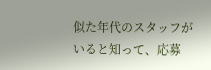似た年代のスタッフがいると知って、応募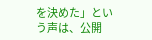を決めた」という声は、公開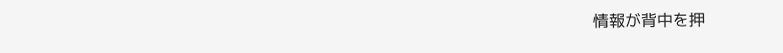情報が背中を押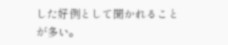した好例として聞かれることが多い。